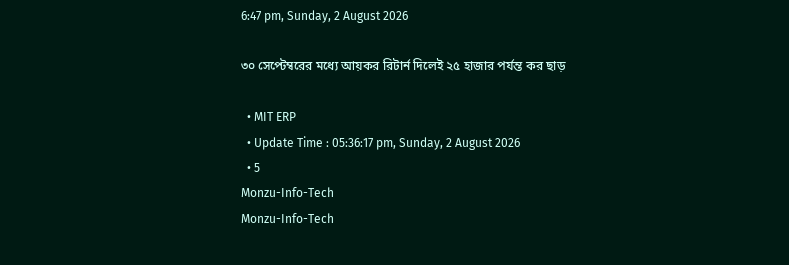6:47 pm, Sunday, 2 August 2026

৩০ সেপ্টেম্বরের মধ্যে আয়কর রিটার্ন দিলেই ২৫ হাজার পর্যন্ত কর ছাড়

  • MIT ERP
  • Update Time : 05:36:17 pm, Sunday, 2 August 2026
  • 5
Monzu-Info-Tech
Monzu-Info-Tech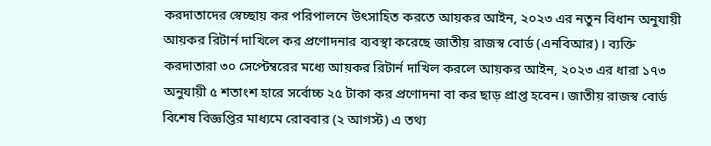করদাতাদের স্বেচ্ছায় কর পরিপালনে উৎসাহিত করতে আয়কর আইন, ২০২৩ এর নতুন বিধান অনুযায়ী আয়কর রিটার্ন দাখিলে কর প্রণোদনার ব্যবস্থা করেছে জাতীয় রাজস্ব বোর্ড (এনবিআর)। ব্যক্তি করদাতারা ৩০ সেপ্টেম্বরের মধ্যে আয়কর রিটার্ন দাখিল করলে আয়কর আইন, ২০২৩ এর ধারা ১৭৩ অনুযায়ী ৫ শতাংশ হারে সর্বোচ্চ ২৫ টাকা কর প্রণোদনা বা কর ছাড় প্রাপ্ত হবেন। জাতীয় রাজস্ব বোর্ড বিশেষ বিজ্ঞপ্তির মাধ্যমে রোববার (২ আগস্ট) এ তথ্য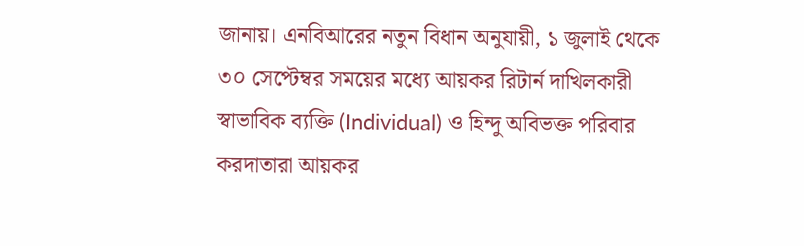জানায়। এনবিআরের নতুন বিধান অনুযায়ী, ১ জুলাই থেকে ৩০ সেপ্টেম্বর সময়ের মধ্যে আয়কর রিটার্ন দাখিলকারী স্বাভাবিক ব্যক্তি (Individual) ও হিন্দু অবিভক্ত পরিবার করদাতারা আয়কর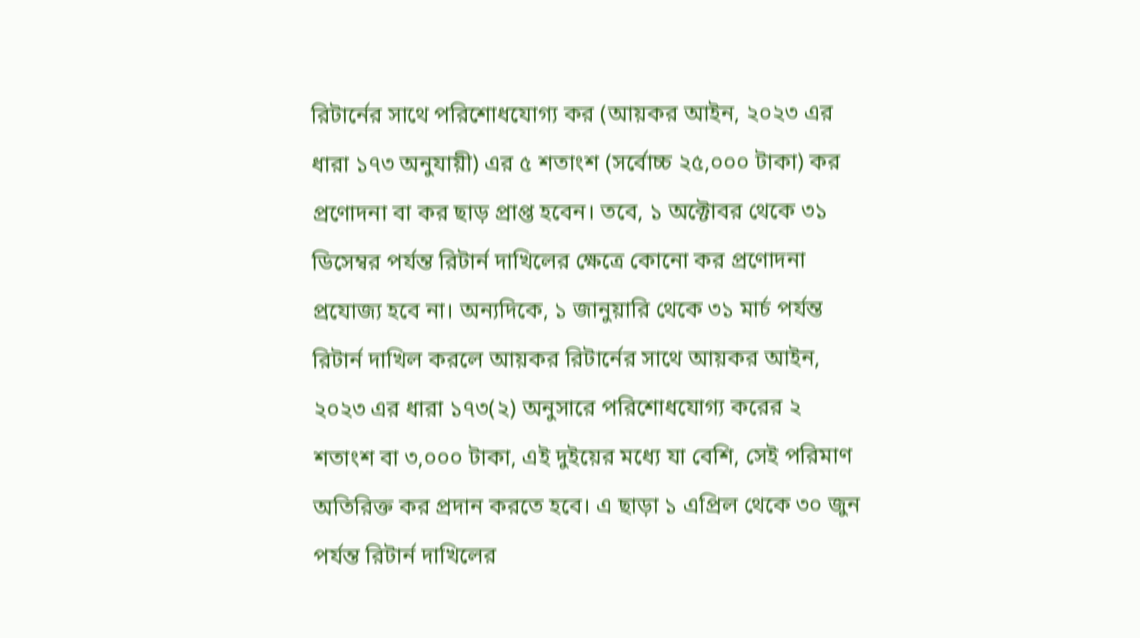রিটার্নের সাথে পরিশোধযোগ্য কর (আয়কর আইন, ২০২৩ এর ধারা ১৭৩ অনুযায়ী) এর ৫ শতাংশ (সর্বোচ্চ ২৫,০০০ টাকা) কর প্রণোদনা বা কর ছাড় প্রাপ্ত হবেন। তবে, ১ অক্টোবর থেকে ৩১ ডিসেম্বর পর্যন্ত রিটার্ন দাখিলের ক্ষেত্রে কোনো কর প্রণোদনা প্রযোজ্য হবে না। অন্যদিকে, ১ জানুয়ারি থেকে ৩১ মার্চ পর্যন্ত রিটার্ন দাখিল করলে আয়কর রিটার্নের সাথে আয়কর আইন, ২০২৩ এর ধারা ১৭৩(২) অনুসারে পরিশোধযোগ্য করের ২ শতাংশ বা ৩,০০০ টাকা, এই দুইয়ের মধ্যে যা বেশি, সেই পরিমাণ অতিরিক্ত কর প্রদান করতে হবে। এ ছাড়া ১ এপ্রিল থেকে ৩০ জুন পর্যন্ত রিটার্ন দাখিলের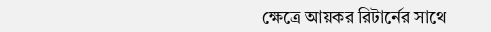ক্ষেত্রে আয়কর রিটার্নের সাথে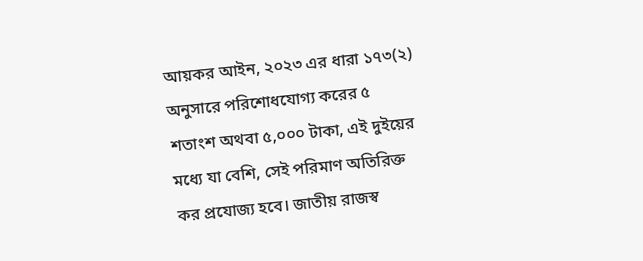আয়কর আইন, ২০২৩ এর ধারা ১৭৩(২) অনুসারে পরিশোধযোগ্য করের ৫ শতাংশ অথবা ৫,০০০ টাকা, এই দুইয়ের মধ্যে যা বেশি, সেই পরিমাণ অতিরিক্ত কর প্রযোজ্য হবে। জাতীয় রাজস্ব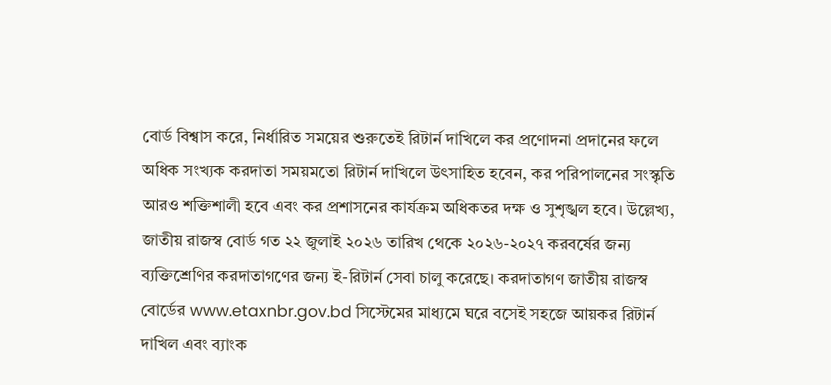বোর্ড বিশ্বাস করে, নির্ধারিত সময়ের শুরুতেই রিটার্ন দাখিলে কর প্রণোদনা প্রদানের ফলে অধিক সংখ্যক করদাতা সময়মতো রিটার্ন দাখিলে উৎসাহিত হবেন, কর পরিপালনের সংস্কৃতি আরও শক্তিশালী হবে এবং কর প্রশাসনের কার্যক্রম অধিকতর দক্ষ ও সুশৃঙ্খল হবে। উল্লেখ্য, জাতীয় রাজস্ব বোর্ড গত ২২ জুলাই ২০২৬ তারিখ থেকে ২০২৬-২০২৭ করবর্ষের জন্য ব্যক্তিশ্রেণির করদাতাগণের জন্য ই-রিটার্ন সেবা চালু করেছে। করদাতাগণ জাতীয় রাজস্ব বোর্ডের www.etaxnbr.gov.bd সিস্টেমের মাধ্যমে ঘরে বসেই সহজে আয়কর রিটার্ন দাখিল এবং ব্যাংক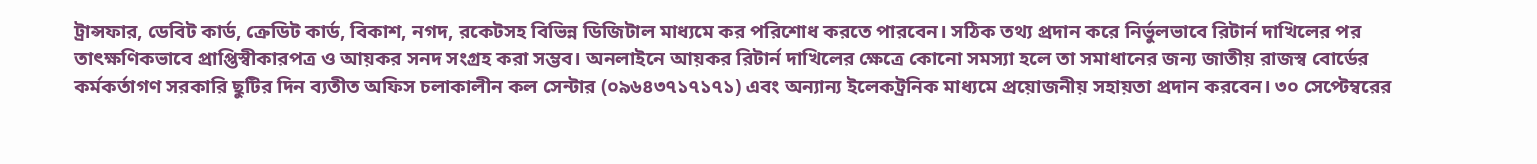ট্রান্সফার, ডেবিট কার্ড, ক্রেডিট কার্ড, বিকাশ, নগদ, রকেটসহ বিভিন্ন ডিজিটাল মাধ্যমে কর পরিশোধ করতে পারবেন। সঠিক তথ্য প্রদান করে নির্ভুলভাবে রিটার্ন দাখিলের পর তাৎক্ষণিকভাবে প্রাপ্তিস্বীকারপত্র ও আয়কর সনদ সংগ্রহ করা সম্ভব। অনলাইনে আয়কর রিটার্ন দাখিলের ক্ষেত্রে কোনো সমস্যা হলে তা সমাধানের জন্য জাতীয় রাজস্ব বোর্ডের কর্মকর্তাগণ সরকারি ছুটির দিন ব্যতীত অফিস চলাকালীন কল সেন্টার (০৯৬৪৩৭১৭১৭১) এবং অন্যান্য ইলেকট্রনিক মাধ্যমে প্রয়োজনীয় সহায়তা প্রদান করবেন। ৩০ সেপ্টেম্বরের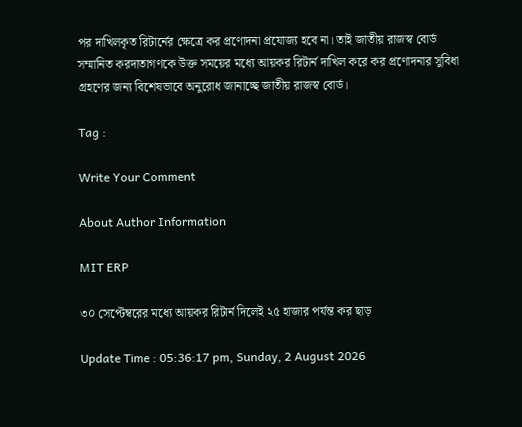পর দাখিলকৃত রিটার্নের ক্ষেত্রে কর প্রণোদনা প্রযোজ্য হবে না। তাই জাতীয় রাজস্ব বোর্ড সম্মানিত করদাতাগণকে উক্ত সময়ের মধ্যে আয়কর রিটার্ন দাখিল করে কর প্রণোদনার সুবিধা গ্রহণের জন্য বিশেষভাবে অনুরোধ জানাচ্ছে জাতীয় রাজস্ব বোর্ড।

Tag :

Write Your Comment

About Author Information

MIT ERP

৩০ সেপ্টেম্বরের মধ্যে আয়কর রিটার্ন দিলেই ২৫ হাজার পর্যন্ত কর ছাড়

Update Time : 05:36:17 pm, Sunday, 2 August 2026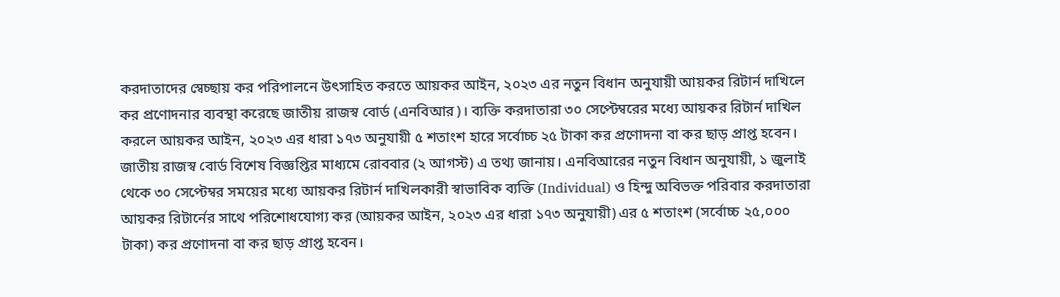করদাতাদের স্বেচ্ছায় কর পরিপালনে উৎসাহিত করতে আয়কর আইন, ২০২৩ এর নতুন বিধান অনুযায়ী আয়কর রিটার্ন দাখিলে কর প্রণোদনার ব্যবস্থা করেছে জাতীয় রাজস্ব বোর্ড (এনবিআর)। ব্যক্তি করদাতারা ৩০ সেপ্টেম্বরের মধ্যে আয়কর রিটার্ন দাখিল করলে আয়কর আইন, ২০২৩ এর ধারা ১৭৩ অনুযায়ী ৫ শতাংশ হারে সর্বোচ্চ ২৫ টাকা কর প্রণোদনা বা কর ছাড় প্রাপ্ত হবেন। জাতীয় রাজস্ব বোর্ড বিশেষ বিজ্ঞপ্তির মাধ্যমে রোববার (২ আগস্ট) এ তথ্য জানায়। এনবিআরের নতুন বিধান অনুযায়ী, ১ জুলাই থেকে ৩০ সেপ্টেম্বর সময়ের মধ্যে আয়কর রিটার্ন দাখিলকারী স্বাভাবিক ব্যক্তি (Individual) ও হিন্দু অবিভক্ত পরিবার করদাতারা আয়কর রিটার্নের সাথে পরিশোধযোগ্য কর (আয়কর আইন, ২০২৩ এর ধারা ১৭৩ অনুযায়ী) এর ৫ শতাংশ (সর্বোচ্চ ২৫,০০০ টাকা) কর প্রণোদনা বা কর ছাড় প্রাপ্ত হবেন।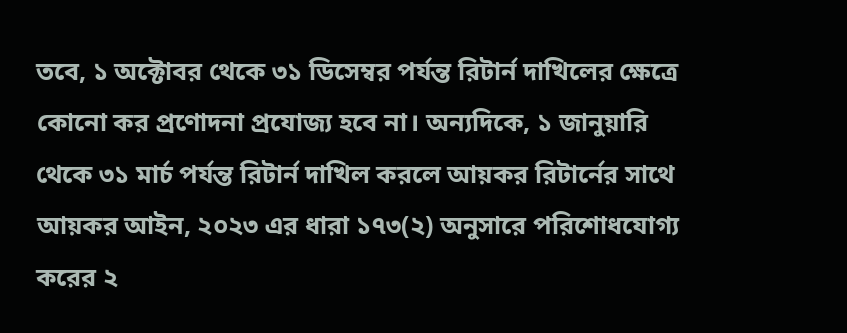তবে, ১ অক্টোবর থেকে ৩১ ডিসেম্বর পর্যন্ত রিটার্ন দাখিলের ক্ষেত্রে কোনো কর প্রণোদনা প্রযোজ্য হবে না। অন্যদিকে, ১ জানুয়ারি থেকে ৩১ মার্চ পর্যন্ত রিটার্ন দাখিল করলে আয়কর রিটার্নের সাথে আয়কর আইন, ২০২৩ এর ধারা ১৭৩(২) অনুসারে পরিশোধযোগ্য করের ২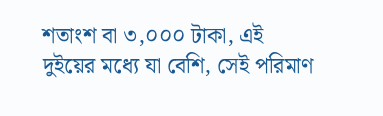শতাংশ বা ৩,০০০ টাকা, এই দুইয়ের মধ্যে যা বেশি, সেই পরিমাণ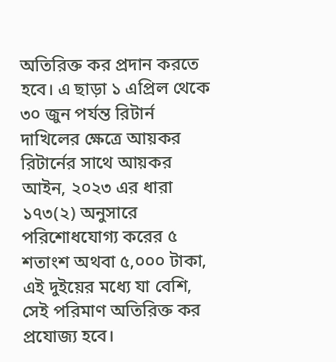অতিরিক্ত কর প্রদান করতে হবে। এ ছাড়া ১ এপ্রিল থেকে ৩০ জুন পর্যন্ত রিটার্ন দাখিলের ক্ষেত্রে আয়কর রিটার্নের সাথে আয়কর আইন, ২০২৩ এর ধারা ১৭৩(২) অনুসারে পরিশোধযোগ্য করের ৫ শতাংশ অথবা ৫,০০০ টাকা, এই দুইয়ের মধ্যে যা বেশি, সেই পরিমাণ অতিরিক্ত কর প্রযোজ্য হবে।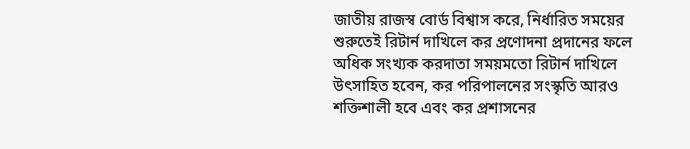জাতীয় রাজস্ব বোর্ড বিশ্বাস করে, নির্ধারিত সময়ের শুরুতেই রিটার্ন দাখিলে কর প্রণোদনা প্রদানের ফলে অধিক সংখ্যক করদাতা সময়মতো রিটার্ন দাখিলে উৎসাহিত হবেন, কর পরিপালনের সংস্কৃতি আরও শক্তিশালী হবে এবং কর প্রশাসনের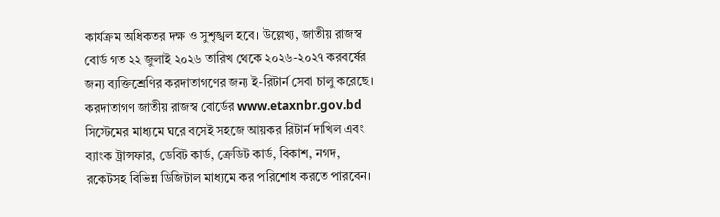কার্যক্রম অধিকতর দক্ষ ও সুশৃঙ্খল হবে। উল্লেখ্য, জাতীয় রাজস্ব বোর্ড গত ২২ জুলাই ২০২৬ তারিখ থেকে ২০২৬-২০২৭ করবর্ষের জন্য ব্যক্তিশ্রেণির করদাতাগণের জন্য ই-রিটার্ন সেবা চালু করেছে। করদাতাগণ জাতীয় রাজস্ব বোর্ডের www.etaxnbr.gov.bd সিস্টেমের মাধ্যমে ঘরে বসেই সহজে আয়কর রিটার্ন দাখিল এবং ব্যাংক ট্রান্সফার, ডেবিট কার্ড, ক্রেডিট কার্ড, বিকাশ, নগদ, রকেটসহ বিভিন্ন ডিজিটাল মাধ্যমে কর পরিশোধ করতে পারবেন।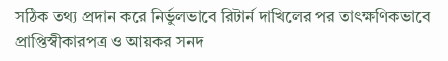সঠিক তথ্য প্রদান করে নির্ভুলভাবে রিটার্ন দাখিলের পর তাৎক্ষণিকভাবে প্রাপ্তিস্বীকারপত্র ও আয়কর সনদ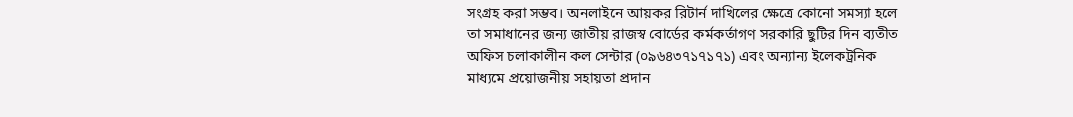সংগ্রহ করা সম্ভব। অনলাইনে আয়কর রিটার্ন দাখিলের ক্ষেত্রে কোনো সমস্যা হলে তা সমাধানের জন্য জাতীয় রাজস্ব বোর্ডের কর্মকর্তাগণ সরকারি ছুটির দিন ব্যতীত অফিস চলাকালীন কল সেন্টার (০৯৬৪৩৭১৭১৭১) এবং অন্যান্য ইলেকট্রনিক মাধ্যমে প্রয়োজনীয় সহায়তা প্রদান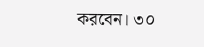করবেন। ৩০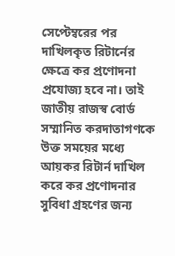সেপ্টেম্বরের পর দাখিলকৃত রিটার্নের ক্ষেত্রে কর প্রণোদনা প্রযোজ্য হবে না। তাই জাতীয় রাজস্ব বোর্ড সম্মানিত করদাতাগণকে উক্ত সময়ের মধ্যে আয়কর রিটার্ন দাখিল করে কর প্রণোদনার সুবিধা গ্রহণের জন্য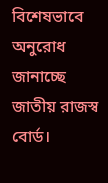বিশেষভাবে অনুরোধ জানাচ্ছে জাতীয় রাজস্ব বোর্ড।